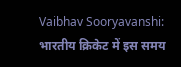Vaibhav Sooryavanshi: भारतीय क्रिकेट में इस समय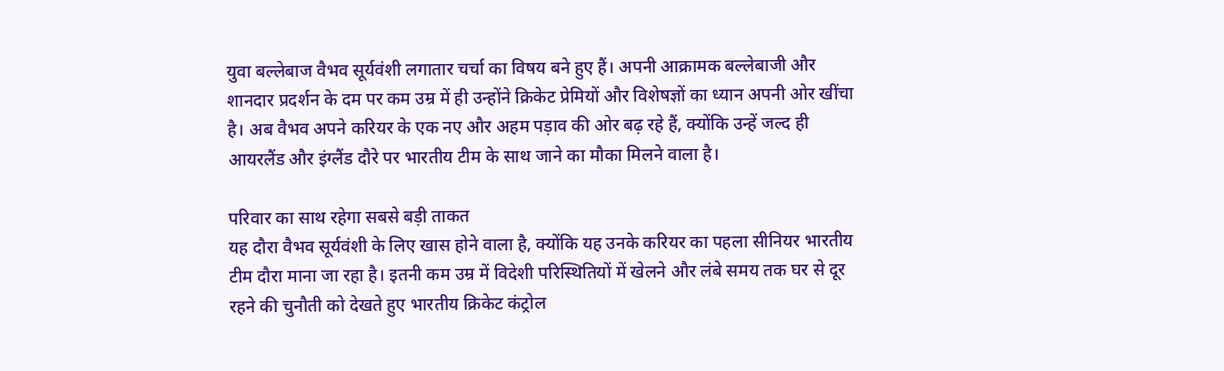युवा बल्लेबाज वैभव सूर्यवंशी लगातार चर्चा का विषय बने हुए हैं। अपनी आक्रामक बल्लेबाजी और शानदार प्रदर्शन के दम पर कम उम्र में ही उन्होंने क्रिकेट प्रेमियों और विशेषज्ञों का ध्यान अपनी ओर खींचा है। अब वैभव अपने करियर के एक नए और अहम पड़ाव की ओर बढ़ रहे हैं, क्योंकि उन्हें जल्द ही आयरलैंड और इंग्लैंड दौरे पर भारतीय टीम के साथ जाने का मौका मिलने वाला है।

परिवार का साथ रहेगा सबसे बड़ी ताकत
यह दौरा वैभव सूर्यवंशी के लिए खास होने वाला है, क्योंकि यह उनके करियर का पहला सीनियर भारतीय टीम दौरा माना जा रहा है। इतनी कम उम्र में विदेशी परिस्थितियों में खेलने और लंबे समय तक घर से दूर रहने की चुनौती को देखते हुए भारतीय क्रिकेट कंट्रोल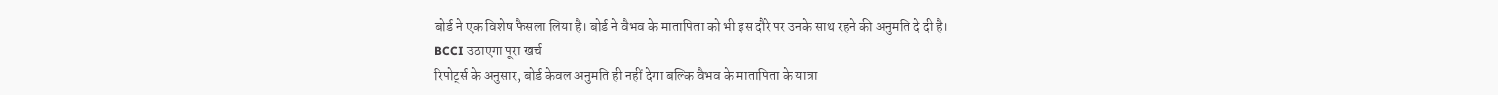बोर्ड ने एक विशेष फैसला लिया है। बोर्ड ने वैभव के मातापिता को भी इस दौरे पर उनके साथ रहने की अनुमति दे दी है।
BCCI उठाएगा पूरा खर्च
रिपोर्ट्स के अनुसार, बोर्ड केवल अनुमति ही नहीं देगा बल्कि वैभव के मातापिता के यात्रा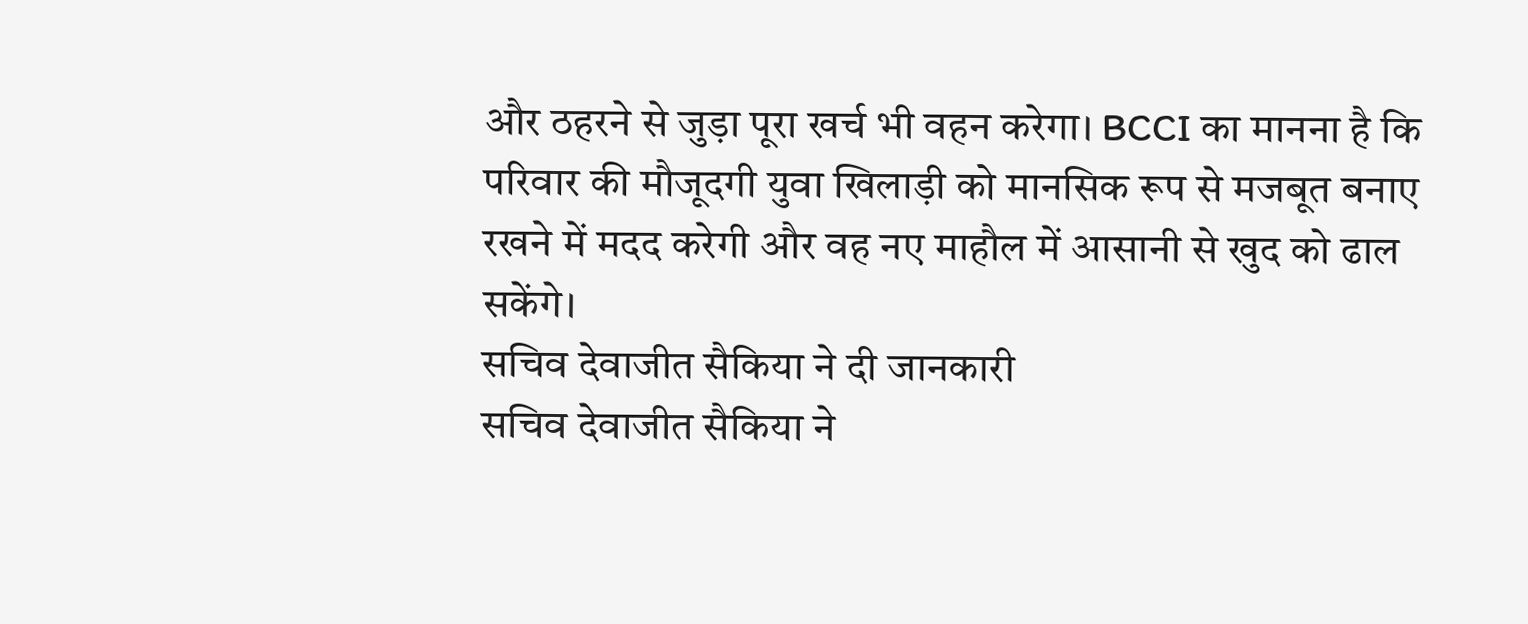और ठहरने से जुड़ा पूरा खर्च भी वहन करेगा। BCCI का मानना है कि परिवार की मौजूदगी युवा खिलाड़ी को मानसिक रूप से मजबूत बनाए रखने में मदद करेगी और वह नए माहौल में आसानी से खुद को ढाल सकेंगे।
सचिव देवाजीत सैकिया ने दी जानकारी
सचिव देवाजीत सैकिया ने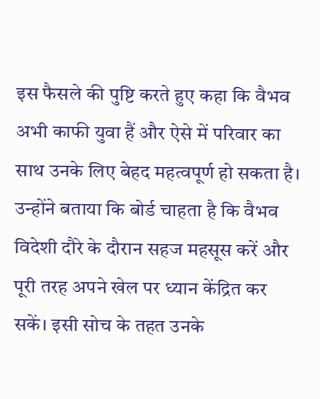इस फैसले की पुष्टि करते हुए कहा कि वैभव अभी काफी युवा हैं और ऐसे में परिवार का साथ उनके लिए बेहद महत्वपूर्ण हो सकता है। उन्होंने बताया कि बोर्ड चाहता है कि वैभव विदेशी दौरे के दौरान सहज महसूस करें और पूरी तरह अपने खेल पर ध्यान केंद्रित कर सकें। इसी सोच के तहत उनके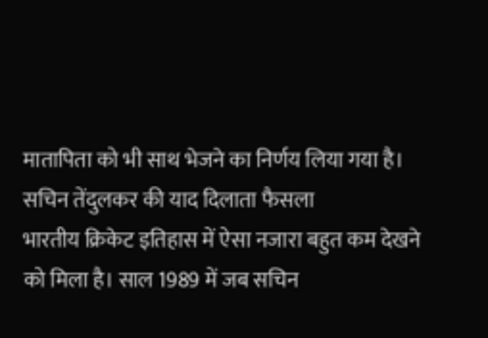मातापिता को भी साथ भेजने का निर्णय लिया गया है।
सचिन तेंदुलकर की याद दिलाता फैसला
भारतीय क्रिकेट इतिहास में ऐसा नजारा बहुत कम देखने को मिला है। साल 1989 में जब सचिन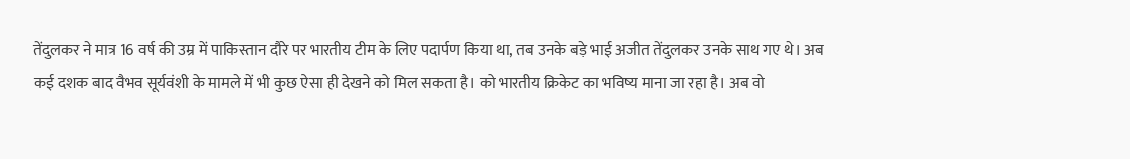तेंदुलकर ने मात्र 16 वर्ष की उम्र में पाकिस्तान दौरे पर भारतीय टीम के लिए पदार्पण किया था, तब उनके बड़े भाई अजीत तेंदुलकर उनके साथ गए थे। अब कई दशक बाद वैभव सूर्यवंशी के मामले में भी कुछ ऐसा ही देखने को मिल सकता है। को भारतीय क्रिकेट का भविष्य माना जा रहा है। अब वो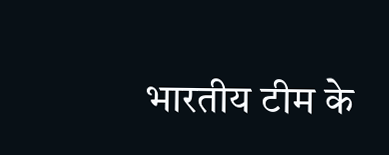भारतीय टीम के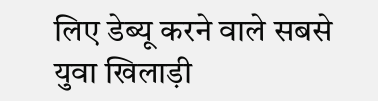लिए डेब्यू करने वाले सबसे युवा खिलाड़ी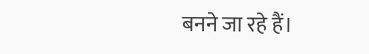बनने जा रहे हैं।